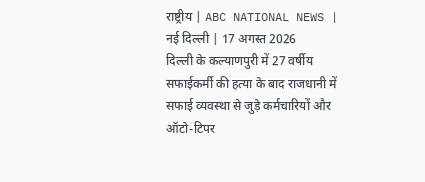राष्ट्रीय | ABC NATIONAL NEWS | नई दिल्ली | 17 अगस्त 2026
दिल्ली के कल्याणपुरी में 27 वर्षीय सफाईकर्मी की हत्या के बाद राजधानी में सफाई व्यवस्था से जुड़े कर्मचारियों और ऑटो-टिपर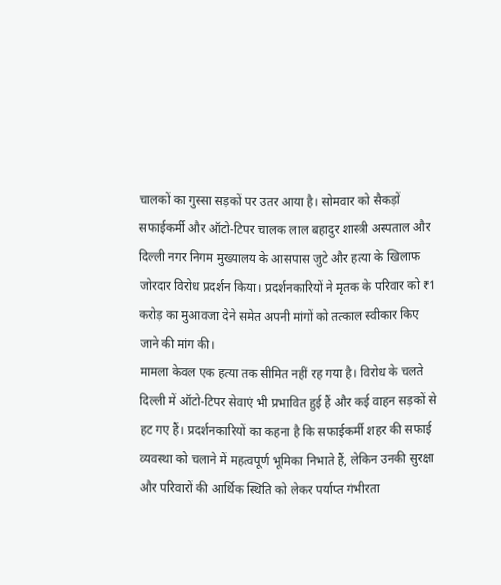चालकों का गुस्सा सड़कों पर उतर आया है। सोमवार को सैकड़ों सफाईकर्मी और ऑटो-टिपर चालक लाल बहादुर शास्त्री अस्पताल और दिल्ली नगर निगम मुख्यालय के आसपास जुटे और हत्या के खिलाफ जोरदार विरोध प्रदर्शन किया। प्रदर्शनकारियों ने मृतक के परिवार को ₹1 करोड़ का मुआवजा देने समेत अपनी मांगों को तत्काल स्वीकार किए जाने की मांग की।
मामला केवल एक हत्या तक सीमित नहीं रह गया है। विरोध के चलते दिल्ली में ऑटो-टिपर सेवाएं भी प्रभावित हुई हैं और कई वाहन सड़कों से हट गए हैं। प्रदर्शनकारियों का कहना है कि सफाईकर्मी शहर की सफाई व्यवस्था को चलाने में महत्वपूर्ण भूमिका निभाते हैं, लेकिन उनकी सुरक्षा और परिवारों की आर्थिक स्थिति को लेकर पर्याप्त गंभीरता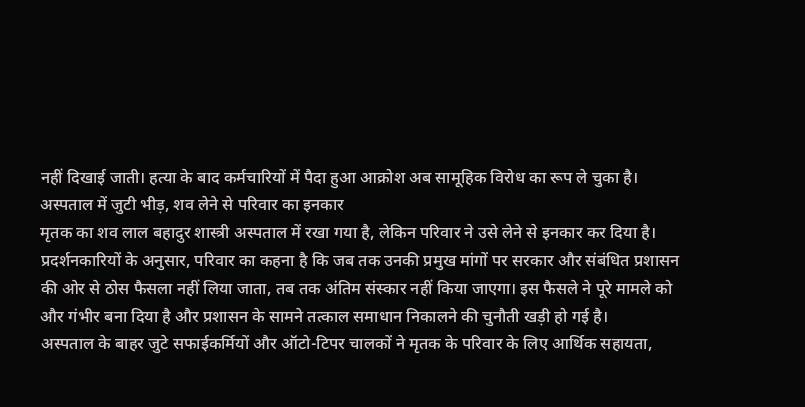नहीं दिखाई जाती। हत्या के बाद कर्मचारियों में पैदा हुआ आक्रोश अब सामूहिक विरोध का रूप ले चुका है।
अस्पताल में जुटी भीड़, शव लेने से परिवार का इनकार
मृतक का शव लाल बहादुर शास्त्री अस्पताल में रखा गया है, लेकिन परिवार ने उसे लेने से इनकार कर दिया है। प्रदर्शनकारियों के अनुसार, परिवार का कहना है कि जब तक उनकी प्रमुख मांगों पर सरकार और संबंधित प्रशासन की ओर से ठोस फैसला नहीं लिया जाता, तब तक अंतिम संस्कार नहीं किया जाएगा। इस फैसले ने पूरे मामले को और गंभीर बना दिया है और प्रशासन के सामने तत्काल समाधान निकालने की चुनौती खड़ी हो गई है।
अस्पताल के बाहर जुटे सफाईकर्मियों और ऑटो-टिपर चालकों ने मृतक के परिवार के लिए आर्थिक सहायता,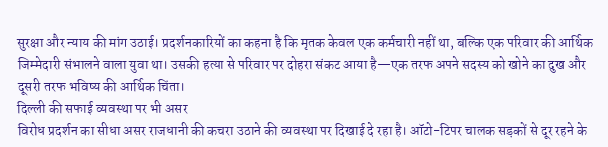सुरक्षा और न्याय की मांग उठाई। प्रदर्शनकारियों का कहना है कि मृतक केवल एक कर्मचारी नहीं था, बल्कि एक परिवार की आर्थिक जिम्मेदारी संभालने वाला युवा था। उसकी हत्या से परिवार पर दोहरा संकट आया है—एक तरफ अपने सदस्य को खोने का दुख और दूसरी तरफ भविष्य की आर्थिक चिंता।
दिल्ली की सफाई व्यवस्था पर भी असर
विरोध प्रदर्शन का सीधा असर राजधानी की कचरा उठाने की व्यवस्था पर दिखाई दे रहा है। ऑटो-टिपर चालक सड़कों से दूर रहने के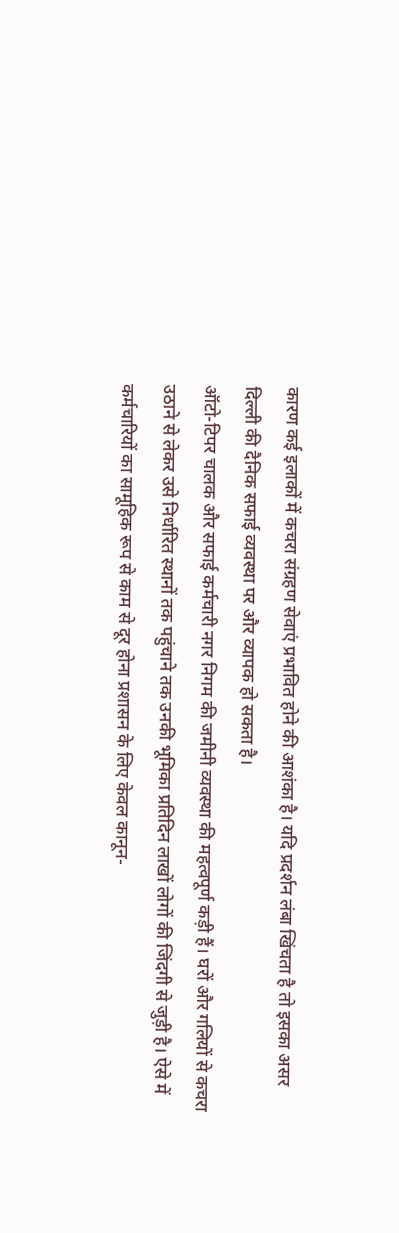कारण कई इलाकों में कचरा संग्रहण सेवाएं प्रभावित होने की आशंका है। यदि प्रदर्शन लंबा खिंचता है तो इसका असर दिल्ली की दैनिक सफाई व्यवस्था पर और व्यापक हो सकता है।
ऑटो-टिपर चालक और सफाई कर्मचारी नगर निगम की जमीनी व्यवस्था की महत्वपूर्ण कड़ी हैं। घरों और गलियों से कचरा उठाने से लेकर उसे निर्धारित स्थानों तक पहुंचाने तक उनकी भूमिका प्रतिदिन लाखों लोगों की जिंदगी से जुड़ी है। ऐसे में कर्मचारियों का सामूहिक रूप से काम से दूर होना प्रशासन के लिए केवल कानून-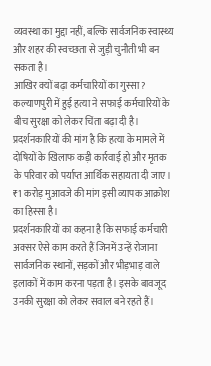व्यवस्था का मुद्दा नहीं, बल्कि सार्वजनिक स्वास्थ्य और शहर की स्वच्छता से जुड़ी चुनौती भी बन सकता है।
आखिर क्यों बढ़ा कर्मचारियों का गुस्सा?
कल्याणपुरी में हुई हत्या ने सफाई कर्मचारियों के बीच सुरक्षा को लेकर चिंता बढ़ा दी है। प्रदर्शनकारियों की मांग है कि हत्या के मामले में दोषियों के खिलाफ कड़ी कार्रवाई हो और मृतक के परिवार को पर्याप्त आर्थिक सहायता दी जाए। ₹1 करोड़ मुआवजे की मांग इसी व्यापक आक्रोश का हिस्सा है।
प्रदर्शनकारियों का कहना है कि सफाई कर्मचारी अक्सर ऐसे काम करते हैं जिनमें उन्हें रोजाना सार्वजनिक स्थानों, सड़कों और भीड़भाड़ वाले इलाकों में काम करना पड़ता है। इसके बावजूद उनकी सुरक्षा को लेकर सवाल बने रहते हैं।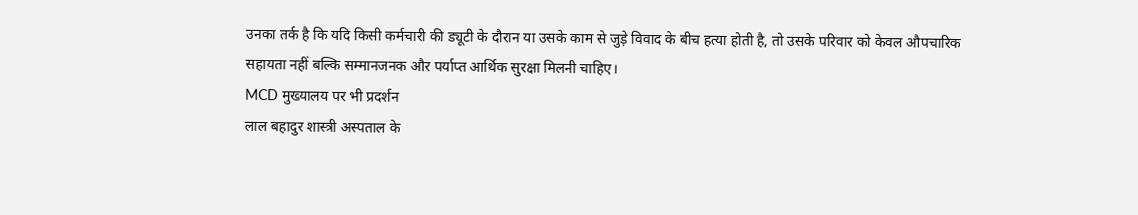उनका तर्क है कि यदि किसी कर्मचारी की ड्यूटी के दौरान या उसके काम से जुड़े विवाद के बीच हत्या होती है, तो उसके परिवार को केवल औपचारिक सहायता नहीं बल्कि सम्मानजनक और पर्याप्त आर्थिक सुरक्षा मिलनी चाहिए।
MCD मुख्यालय पर भी प्रदर्शन
लाल बहादुर शास्त्री अस्पताल के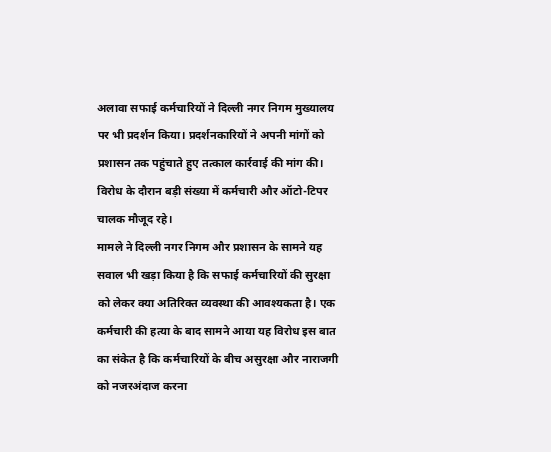अलावा सफाई कर्मचारियों ने दिल्ली नगर निगम मुख्यालय पर भी प्रदर्शन किया। प्रदर्शनकारियों ने अपनी मांगों को प्रशासन तक पहुंचाते हुए तत्काल कार्रवाई की मांग की। विरोध के दौरान बड़ी संख्या में कर्मचारी और ऑटो-टिपर चालक मौजूद रहे।
मामले ने दिल्ली नगर निगम और प्रशासन के सामने यह सवाल भी खड़ा किया है कि सफाई कर्मचारियों की सुरक्षा को लेकर क्या अतिरिक्त व्यवस्था की आवश्यकता है। एक कर्मचारी की हत्या के बाद सामने आया यह विरोध इस बात का संकेत है कि कर्मचारियों के बीच असुरक्षा और नाराजगी को नजरअंदाज करना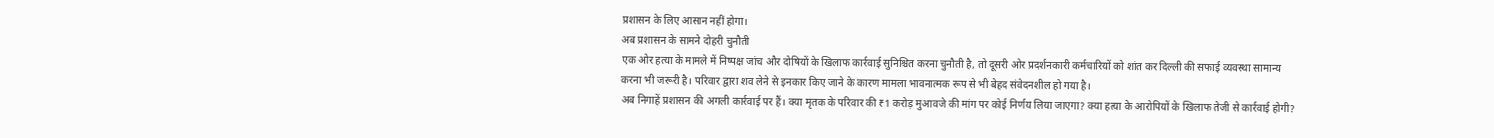प्रशासन के लिए आसान नहीं होगा।
अब प्रशासन के सामने दोहरी चुनौती
एक ओर हत्या के मामले में निष्पक्ष जांच और दोषियों के खिलाफ कार्रवाई सुनिश्चित करना चुनौती है, तो दूसरी ओर प्रदर्शनकारी कर्मचारियों को शांत कर दिल्ली की सफाई व्यवस्था सामान्य करना भी जरूरी है। परिवार द्वारा शव लेने से इनकार किए जाने के कारण मामला भावनात्मक रूप से भी बेहद संवेदनशील हो गया है।
अब निगाहें प्रशासन की अगली कार्रवाई पर हैं। क्या मृतक के परिवार की ₹1 करोड़ मुआवजे की मांग पर कोई निर्णय लिया जाएगा? क्या हत्या के आरोपियों के खिलाफ तेजी से कार्रवाई होगी?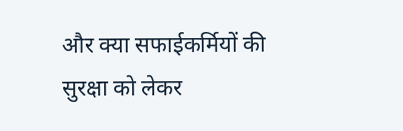और क्या सफाईकर्मियों की सुरक्षा को लेकर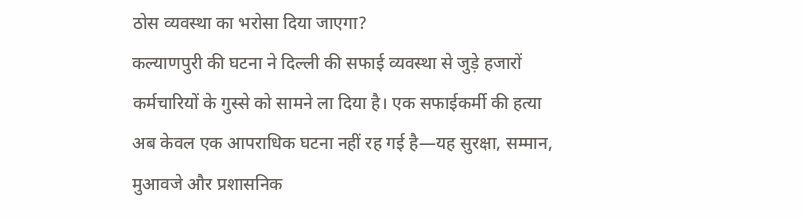ठोस व्यवस्था का भरोसा दिया जाएगा?
कल्याणपुरी की घटना ने दिल्ली की सफाई व्यवस्था से जुड़े हजारों कर्मचारियों के गुस्से को सामने ला दिया है। एक सफाईकर्मी की हत्या अब केवल एक आपराधिक घटना नहीं रह गई है—यह सुरक्षा, सम्मान, मुआवजे और प्रशासनिक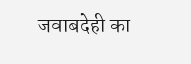जवाबदेही का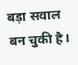बड़ा सवाल बन चुकी है।